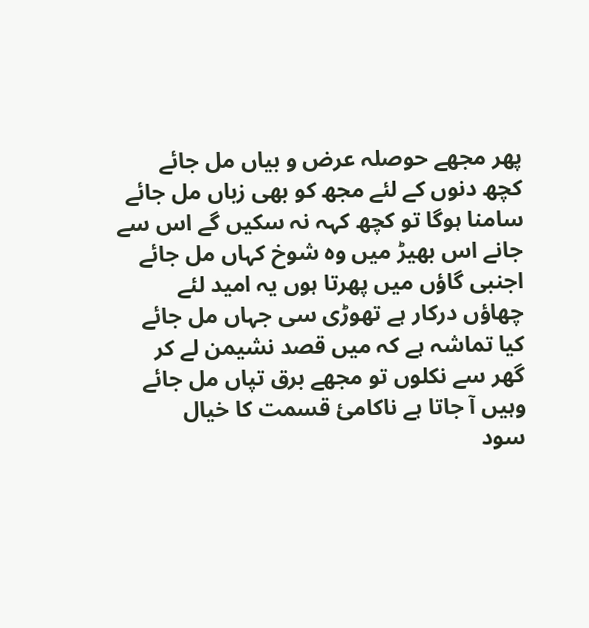پھر مجھے حوصلہ عرض و بیاں مل جائے
کچھ دنوں کے لئے مجھ کو بھی زباں مل جائے
سامنا ہوگا تو کچھ کہہ نہ سکیں گے اس سے
جانے اس بھیڑ میں وہ شوخ کہاں مل جائے
اجنبی گاؤں میں پھرتا ہوں یہ امید لئے
چھاؤں درکار ہے تھوڑی سی جہاں مل جائے
کیا تماشہ ہے کہ میں قصد نشیمن لے کر
گھر سے نکلوں تو مجھے برق تپاں مل جائے
وہیں آ جاتا ہے ناکامئ قسمت کا خیال
سود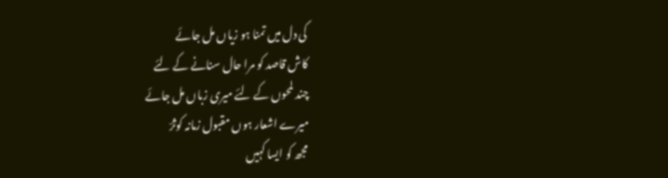کی دل میں تمنا ہو زیاں مل جائے
کاش قاصد کو مرا حال سنانے کے لئے
چند لمحوں کے لئے میری زباں مل جائے
میرے اشعار ہوں مقبول زمانہ کوثرؔ
مجھ کو ایسا کہیں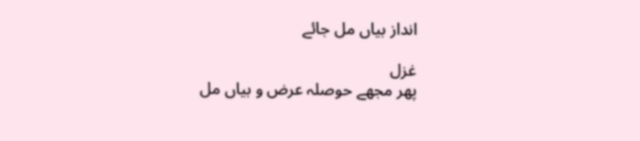انداز بیاں مل جائے

غزل
پھر مجھے حوصلہ عرض و بیاں مل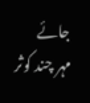جائے
مہر چند کوثر